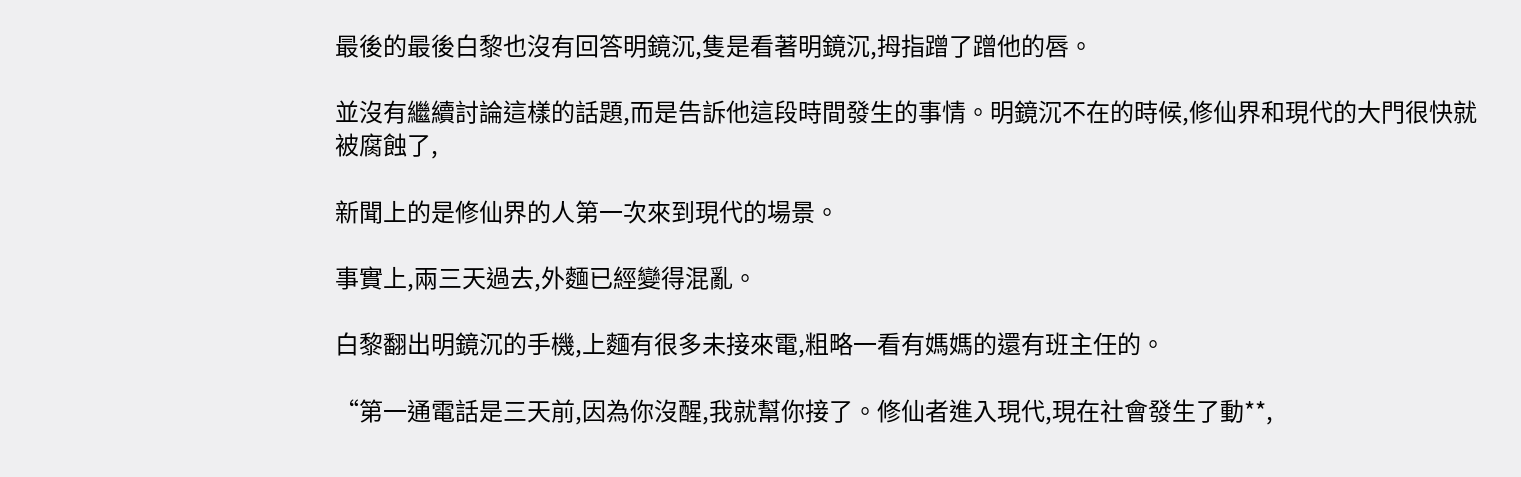最後的最後白黎也沒有回答明鏡沉,隻是看著明鏡沉,拇指蹭了蹭他的唇。

並沒有繼續討論這樣的話題,而是告訴他這段時間發生的事情。明鏡沉不在的時候,修仙界和現代的大門很快就被腐蝕了,

新聞上的是修仙界的人第一次來到現代的場景。

事實上,兩三天過去,外麵已經變得混亂。

白黎翻出明鏡沉的手機,上麵有很多未接來電,粗略一看有媽媽的還有班主任的。

“第一通電話是三天前,因為你沒醒,我就幫你接了。修仙者進入現代,現在社會發生了動**,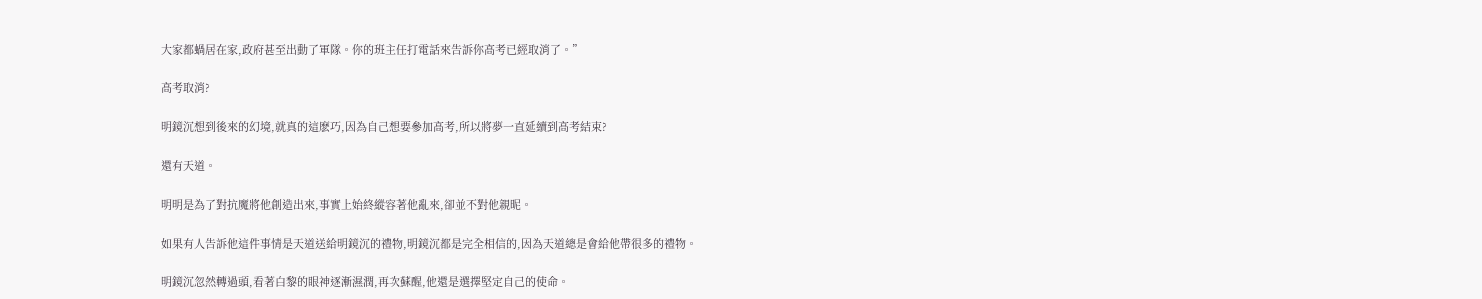大家都蝸居在家,政府甚至出動了軍隊。你的班主任打電話來告訴你高考已經取消了。”

高考取消?

明鏡沉想到後來的幻境,就真的這麽巧,因為自己想要參加高考,所以將夢一直延續到高考結束?

還有天道。

明明是為了對抗魔將他創造出來,事實上始終縱容著他亂來,卻並不對他親昵。

如果有人告訴他這件事情是天道送給明鏡沉的禮物,明鏡沉都是完全相信的,因為天道總是會給他帶很多的禮物。

明鏡沉忽然轉過頭,看著白黎的眼神逐漸濕潤,再次蘇醒,他還是選擇堅定自己的使命。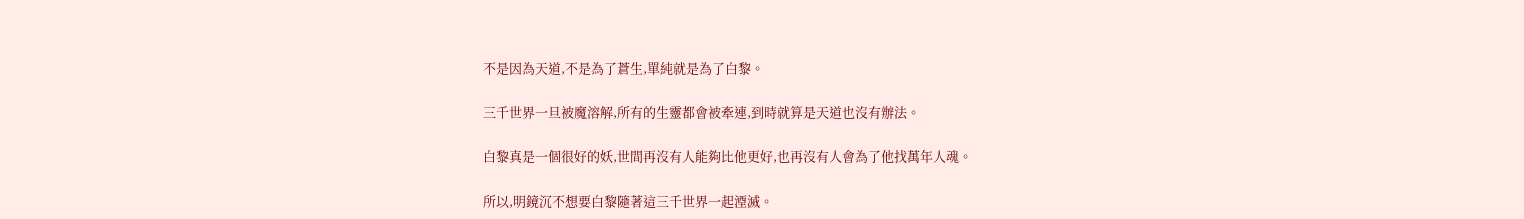不是因為天道,不是為了蒼生,單純就是為了白黎。

三千世界一旦被魔溶解,所有的生靈都會被牽連,到時就算是天道也沒有辦法。

白黎真是一個很好的妖,世間再沒有人能夠比他更好,也再沒有人會為了他找萬年人魂。

所以,明鏡沉不想要白黎隨著這三千世界一起湮滅。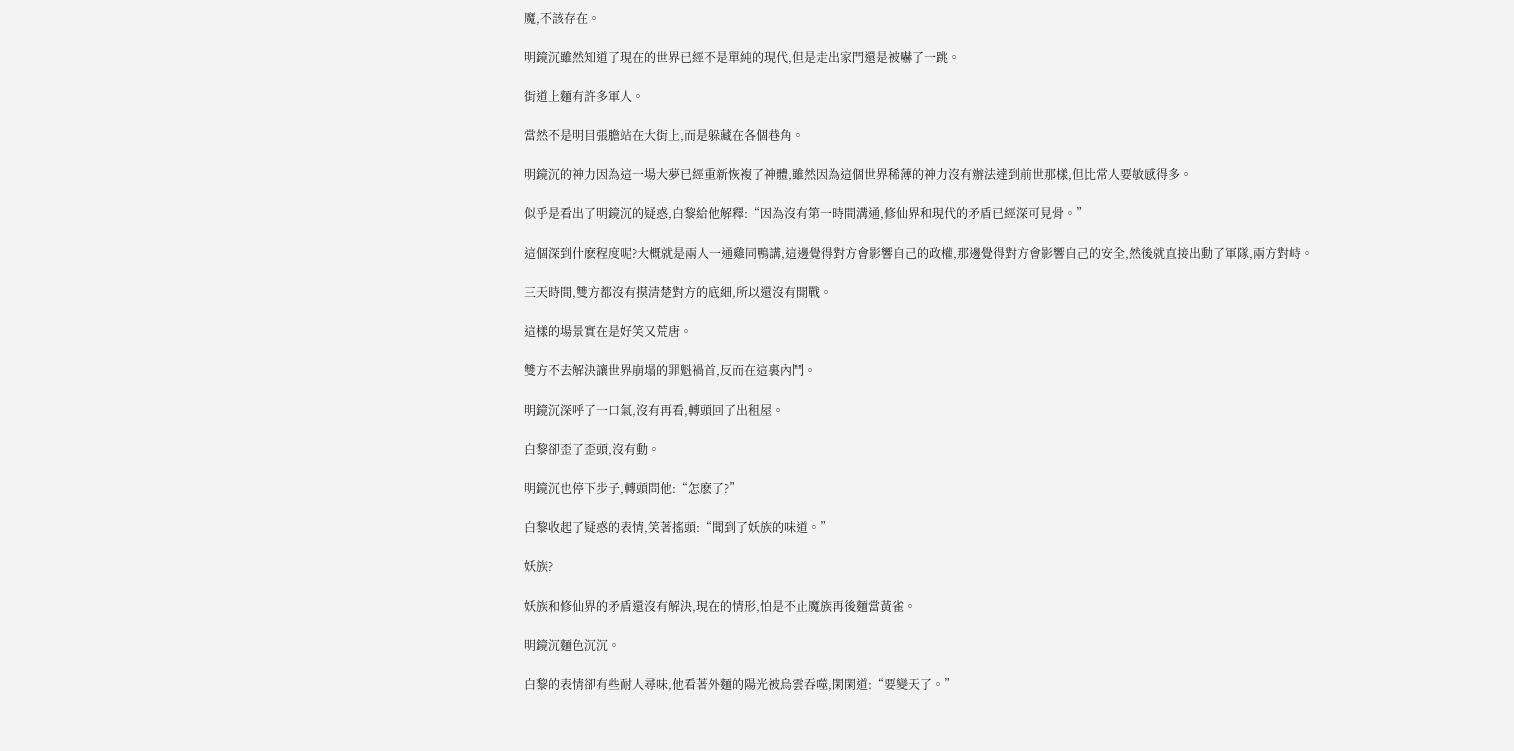魔,不該存在。

明鏡沉雖然知道了現在的世界已經不是單純的現代,但是走出家門還是被嚇了一跳。

街道上麵有許多軍人。

當然不是明目張膽站在大街上,而是躲藏在各個巷角。

明鏡沉的神力因為這一場大夢已經重新恢複了神體,雖然因為這個世界稀薄的神力沒有辦法達到前世那樣,但比常人要敏感得多。

似乎是看出了明鏡沉的疑惑,白黎給他解釋:“因為沒有第一時間溝通,修仙界和現代的矛盾已經深可見骨。”

這個深到什麽程度呢?大概就是兩人一通雞同鴨講,這邊覺得對方會影響自己的政權,那邊覺得對方會影響自己的安全,然後就直接出動了軍隊,兩方對峙。

三天時間,雙方都沒有摸清楚對方的底細,所以還沒有開戰。

這樣的場景實在是好笑又荒唐。

雙方不去解決讓世界崩塌的罪魁禍首,反而在這裏內鬥。

明鏡沉深呼了一口氣,沒有再看,轉頭回了出租屋。

白黎卻歪了歪頭,沒有動。

明鏡沉也停下步子,轉頭問他:“怎麽了?”

白黎收起了疑惑的表情,笑著搖頭:“聞到了妖族的味道。”

妖族?

妖族和修仙界的矛盾還沒有解決,現在的情形,怕是不止魔族再後麵當黃雀。

明鏡沉麵色沉沉。

白黎的表情卻有些耐人尋味,他看著外麵的陽光被烏雲吞噬,閑閑道:“要變天了。”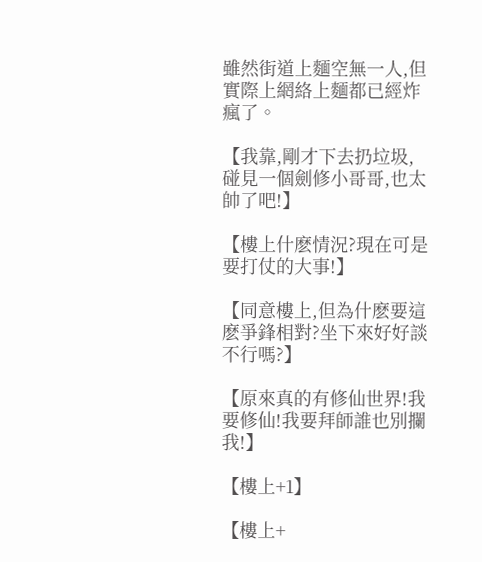雖然街道上麵空無一人,但實際上網絡上麵都已經炸瘋了。

【我靠,剛才下去扔垃圾,碰見一個劍修小哥哥,也太帥了吧!】

【樓上什麽情況?現在可是要打仗的大事!】

【同意樓上,但為什麽要這麽爭鋒相對?坐下來好好談不行嗎?】

【原來真的有修仙世界!我要修仙!我要拜師誰也別攔我!】

【樓上+1】

【樓上+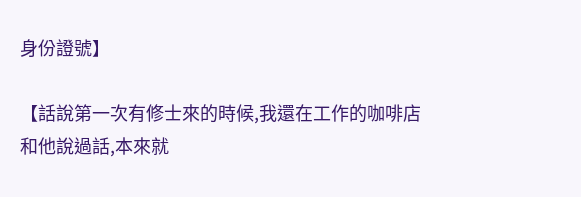身份證號】

【話說第一次有修士來的時候,我還在工作的咖啡店和他說過話,本來就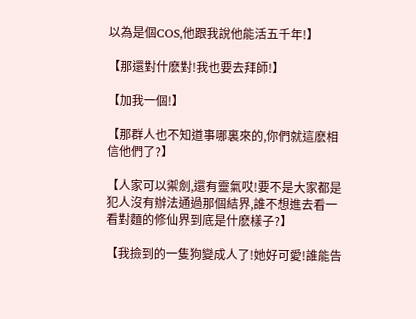以為是個COS,他跟我說他能活五千年!】

【那還對什麽對!我也要去拜師!】

【加我一個!】

【那群人也不知道事哪裏來的,你們就這麽相信他們了?】

【人家可以禦劍,還有靈氣哎!要不是大家都是犯人沒有辦法通過那個結界,誰不想進去看一看對麵的修仙界到底是什麽樣子?】

【我撿到的一隻狗變成人了!她好可愛!誰能告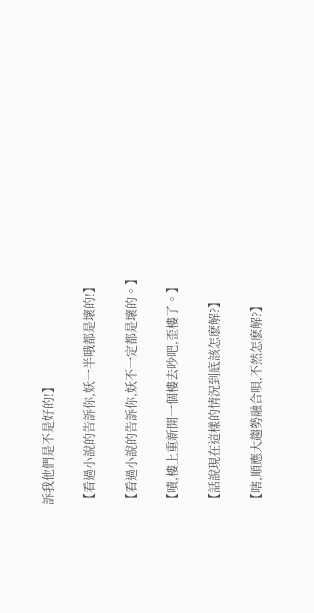訴我他們是不是好的!】

【看過小說的告訴你,妖一半哦都是壞的!】

【看過小說的告訴你,妖不一定都是壞的。】

【嘖,樓上重新開一個樓去吵吧,歪樓了。】

【話說現在這樣的情況到底該怎麽解?】

【嗐,順應大趨勢融合唄,不然怎麽解?】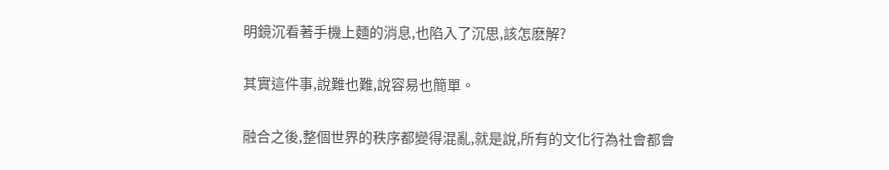明鏡沉看著手機上麵的消息,也陷入了沉思,該怎麽解?

其實這件事,說難也難,說容易也簡單。

融合之後,整個世界的秩序都變得混亂,就是說,所有的文化行為社會都會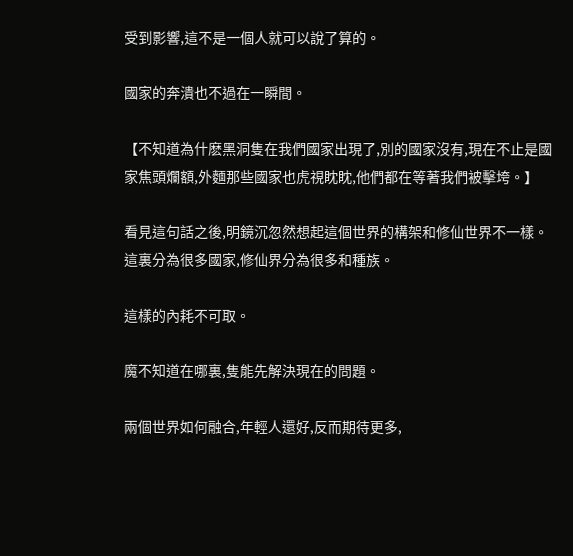受到影響,這不是一個人就可以說了算的。

國家的奔潰也不過在一瞬間。

【不知道為什麽黑洞隻在我們國家出現了,別的國家沒有,現在不止是國家焦頭爛額,外麵那些國家也虎視眈眈,他們都在等著我們被擊垮。】

看見這句話之後,明鏡沉忽然想起這個世界的構架和修仙世界不一樣。這裏分為很多國家,修仙界分為很多和種族。

這樣的內耗不可取。

魔不知道在哪裏,隻能先解決現在的問題。

兩個世界如何融合,年輕人還好,反而期待更多,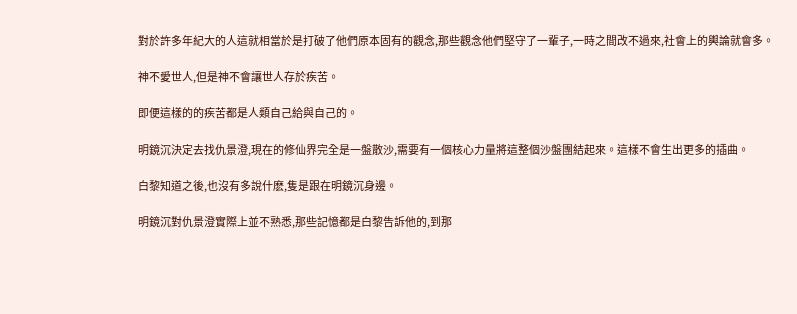對於許多年紀大的人這就相當於是打破了他們原本固有的觀念,那些觀念他們堅守了一輩子,一時之間改不過來,社會上的輿論就會多。

神不愛世人,但是神不會讓世人存於疾苦。

即便這樣的的疾苦都是人類自己給與自己的。

明鏡沉決定去找仇景澄,現在的修仙界完全是一盤散沙,需要有一個核心力量將這整個沙盤團結起來。這樣不會生出更多的插曲。

白黎知道之後,也沒有多說什麽,隻是跟在明鏡沉身邊。

明鏡沉對仇景澄實際上並不熟悉,那些記憶都是白黎告訴他的,到那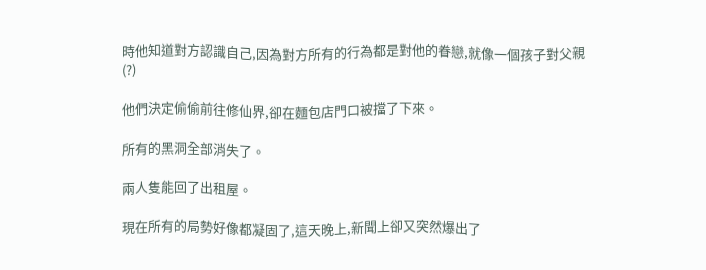時他知道對方認識自己,因為對方所有的行為都是對他的眷戀,就像一個孩子對父親(?)

他們決定偷偷前往修仙界,卻在麵包店門口被擋了下來。

所有的黑洞全部消失了。

兩人隻能回了出租屋。

現在所有的局勢好像都凝固了,這天晚上,新聞上卻又突然爆出了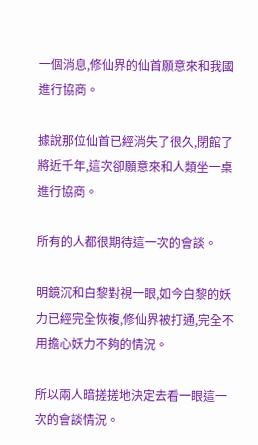一個消息,修仙界的仙首願意來和我國進行協商。

據說那位仙首已經消失了很久,閉館了將近千年,這次卻願意來和人類坐一桌進行協商。

所有的人都很期待這一次的會談。

明鏡沉和白黎對視一眼,如今白黎的妖力已經完全恢複,修仙界被打通,完全不用擔心妖力不夠的情況。

所以兩人暗搓搓地決定去看一眼這一次的會談情況。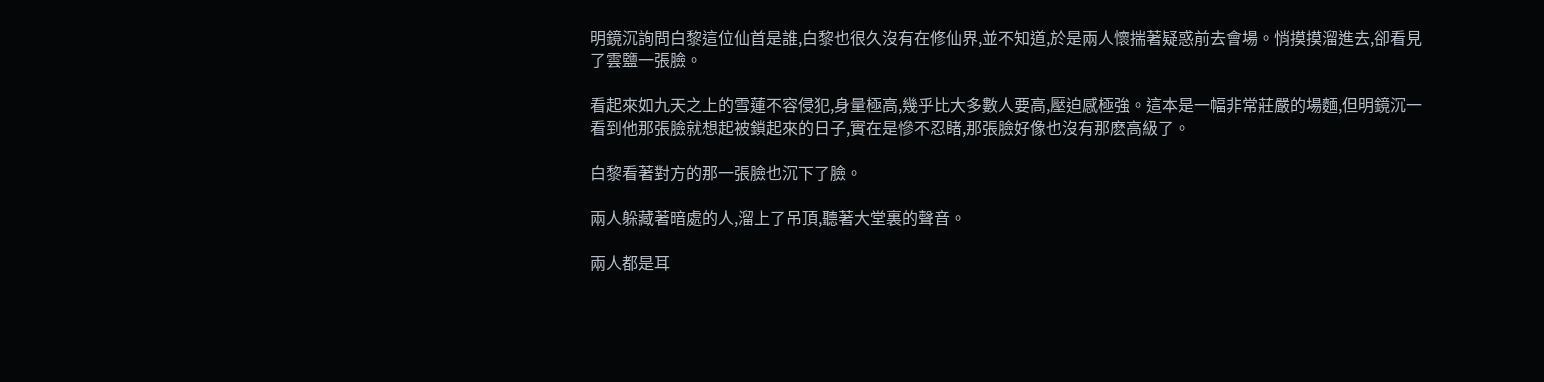明鏡沉詢問白黎這位仙首是誰,白黎也很久沒有在修仙界,並不知道,於是兩人懷揣著疑惑前去會場。悄摸摸溜進去,卻看見了雲鹽一張臉。

看起來如九天之上的雪蓮不容侵犯,身量極高,幾乎比大多數人要高,壓迫感極強。這本是一幅非常莊嚴的場麵,但明鏡沉一看到他那張臉就想起被鎖起來的日子,實在是慘不忍睹,那張臉好像也沒有那麽高級了。

白黎看著對方的那一張臉也沉下了臉。

兩人躲藏著暗處的人,溜上了吊頂,聽著大堂裏的聲音。

兩人都是耳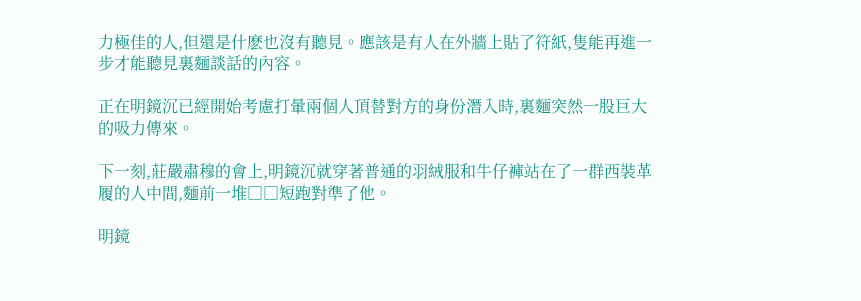力極佳的人,但還是什麽也沒有聽見。應該是有人在外牆上貼了符紙,隻能再進一步才能聽見裏麵談話的內容。

正在明鏡沉已經開始考慮打暈兩個人頂替對方的身份潛入時,裏麵突然一股巨大的吸力傳來。

下一刻,莊嚴肅穆的會上,明鏡沉就穿著普通的羽絨服和牛仔褲站在了一群西裝革履的人中間,麵前一堆□□短跑對準了他。

明鏡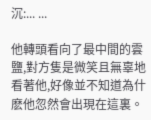沉:... ...

他轉頭看向了最中間的雲鹽,對方隻是微笑且無辜地看著他,好像並不知道為什麽他忽然會出現在這裏。